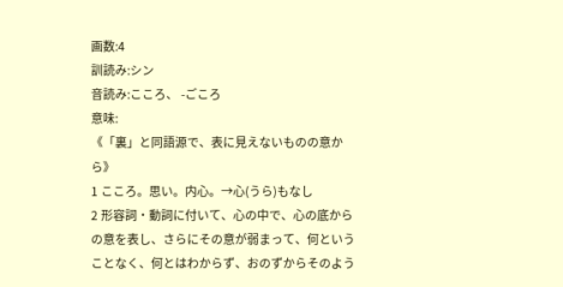画数:4
訓読み:シン
音読み:こころ、 -ごころ
意味:
《「裏」と同語源で、表に見えないものの意から》
1 こころ。思い。内心。→心(うら)もなし
2 形容詞・動詞に付いて、心の中で、心の底からの意を表し、さらにその意が弱まって、何ということなく、何とはわからず、おのずからそのよう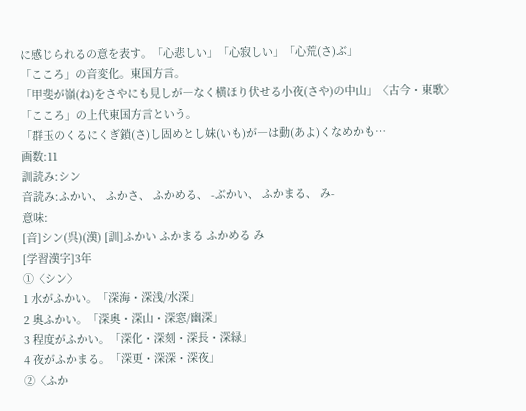に感じられるの意を表す。「心悲しい」「心寂しい」「心荒(さ)ぶ」
「こころ」の音変化。東国方言。
「甲斐が嶺(ね)をさやにも見しが―なく横ほり伏せる小夜(さや)の中山」〈古今・東歌〉
「こころ」の上代東国方言という。
「群玉のくるにくぎ鎖(さ)し固めとし妹(いも)が―は動(あよ)くなめかも…
画数:11
訓読み:シン
音読み:ふかい、 ふかさ、 ふかめる、 -ぶかい、 ふかまる、 み-
意味:
[音]シン(呉)(漢) [訓]ふかい ふかまる ふかめる み
[学習漢字]3年
①〈シン〉
1 水がふかい。「深海・深浅/水深」
2 奥ふかい。「深奥・深山・深窓/幽深」
3 程度がふかい。「深化・深刻・深長・深緑」
4 夜がふかまる。「深更・深深・深夜」
②〈ふか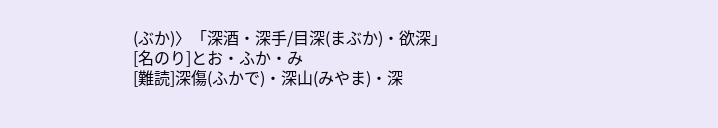(ぶか)〉「深酒・深手/目深(まぶか)・欲深」
[名のり]とお・ふか・み
[難読]深傷(ふかで)・深山(みやま)・深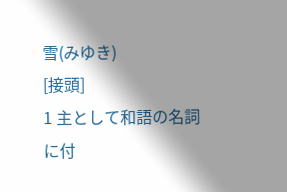雪(みゆき)
[接頭]
1 主として和語の名詞に付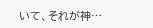いて、それが神…